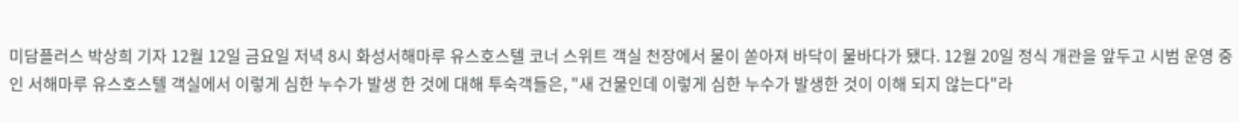미담플러스 박상희 기자 12월 12일 금요일 저녁 8시 화성서해마루 유스호스텔 코너 스위트 객실 천장에서 물이 쏟아져 바닥이 물바다가 됐다. 12월 20일 정식 개관을 앞두고 시범 운영 중인 서해마루 유스호스텔 객실에서 이렇게 심한 누수가 발생 한 것에 대해 투숙객들은, "새 건물인데 이렇게 심한 누수가 발생한 것이 이해 되지 않는다"라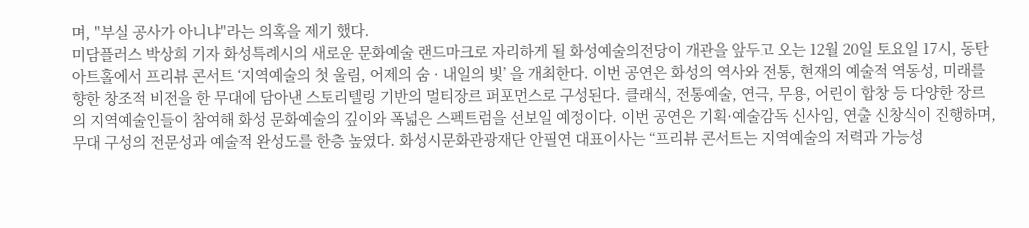며, "부실 공사가 아니냐"라는 의혹을 제기 했다.
미담플러스 박상희 기자 화성특례시의 새로운 문화예술 랜드마크로 자리하게 될 화성예술의전당이 개관을 앞두고 오는 12월 20일 토요일 17시, 동탄아트홀에서 프리뷰 콘서트 ‘지역예술의 첫 울림, 어제의 숨 · 내일의 빛’ 을 개최한다. 이번 공연은 화성의 역사와 전통, 현재의 예술적 역동성, 미래를 향한 창조적 비전을 한 무대에 담아낸 스토리텔링 기반의 멀티장르 퍼포먼스로 구성된다. 클래식, 전통예술, 연극, 무용, 어린이 합창 등 다양한 장르의 지역예술인들이 참여해 화성 문화예술의 깊이와 폭넓은 스펙트럼을 선보일 예정이다. 이번 공연은 기획·예술감독 신사임, 연출 신창식이 진행하며, 무대 구성의 전문성과 예술적 완성도를 한층 높였다. 화성시문화관광재단 안필연 대표이사는 “프리뷰 콘서트는 지역예술의 저력과 가능성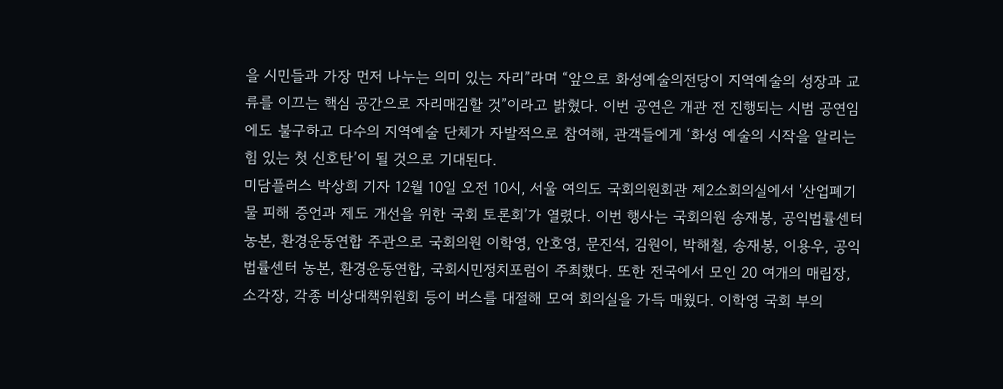을 시민들과 가장 먼저 나누는 의미 있는 자리”라며 “앞으로 화성예술의전당이 지역예술의 성장과 교류를 이끄는 핵심 공간으로 자리매김할 것”이라고 밝혔다. 이번 공연은 개관 전 진행되는 시범 공연임에도 불구하고 다수의 지역예술 단체가 자발적으로 참여해, 관객들에게 ‘화성 예술의 시작을 알리는 힘 있는 첫 신호탄’이 될 것으로 기대된다.
미담플러스 박상희 기자 12월 10일 오전 10시, 서울 여의도 국회의원회관 제2소회의실에서 '산업폐기물 피해 증언과 제도 개선을 위한 국회 토론회’가 열렸다. 이번 행사는 국회의원 송재봉, 공익법률센터 농본, 환경운동연합 주관으로 국회의원 이학영, 안호영, 문진석, 김원이, 박해철, 송재봉, 이용우, 공익법률센터 농본, 환경운동연합, 국회시민정치포럼이 주최했다. 또한 전국에서 모인 20 여개의 매립장, 소각장, 각종 비상대책위원회 등이 버스를 대절해 모여 회의실을 가득 매웠다. 이학영 국회 부의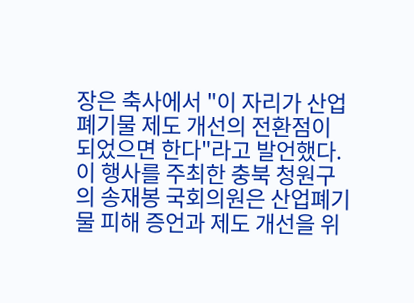장은 축사에서 "이 자리가 산업폐기물 제도 개선의 전환점이 되었으면 한다"라고 발언했다. 이 행사를 주최한 충북 청원구의 송재봉 국회의원은 산업폐기물 피해 증언과 제도 개선을 위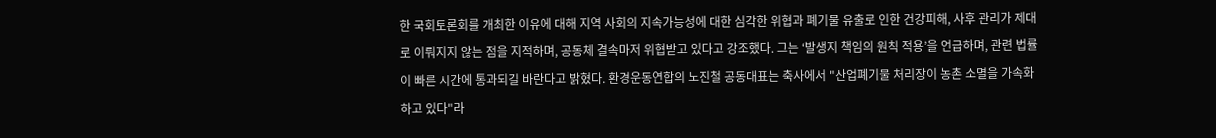한 국회토론회를 개최한 이유에 대해 지역 사회의 지속가능성에 대한 심각한 위협과 폐기물 유출로 인한 건강피해, 사후 관리가 제대로 이뤄지지 않는 점을 지적하며, 공동체 결속마저 위협받고 있다고 강조했다. 그는 ‘발생지 책임의 원칙 적용’을 언급하며, 관련 법률이 빠른 시간에 통과되길 바란다고 밝혔다. 환경운동연합의 노진철 공동대표는 축사에서 "산업폐기물 처리장이 농촌 소멸을 가속화하고 있다"라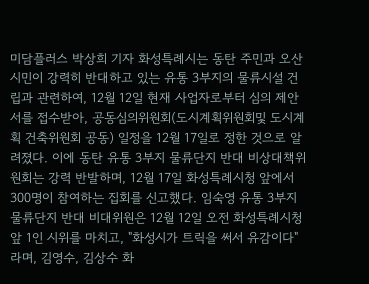미담플러스 박상희 기자 화성특례시는 동탄 주민과 오산시민이 강력히 반대하고 있는 유통 3부지의 물류시설 건립과 관련하여, 12월 12일 현재 사업자로부터 심의 제안서를 접수받아, 공동심의위원회(도시계획위원회및 도시계획 건축위원회 공동) 일정을 12월 17일로 정한 것으로 알려졌다. 이에 동탄 유통 3부지 물류단지 반대 비상대책위원회는 강력 반발하며, 12월 17일 화성특례시청 앞에서 300명이 참여하는 집회를 신고했다. 임숙영 유통 3부지 물류단지 반대 비대위원은 12월 12일 오전 화성특례시청 앞 1인 시위를 마치고, "화성시가 트릭을 써서 유감이다"라며, 김영수, 김상수 화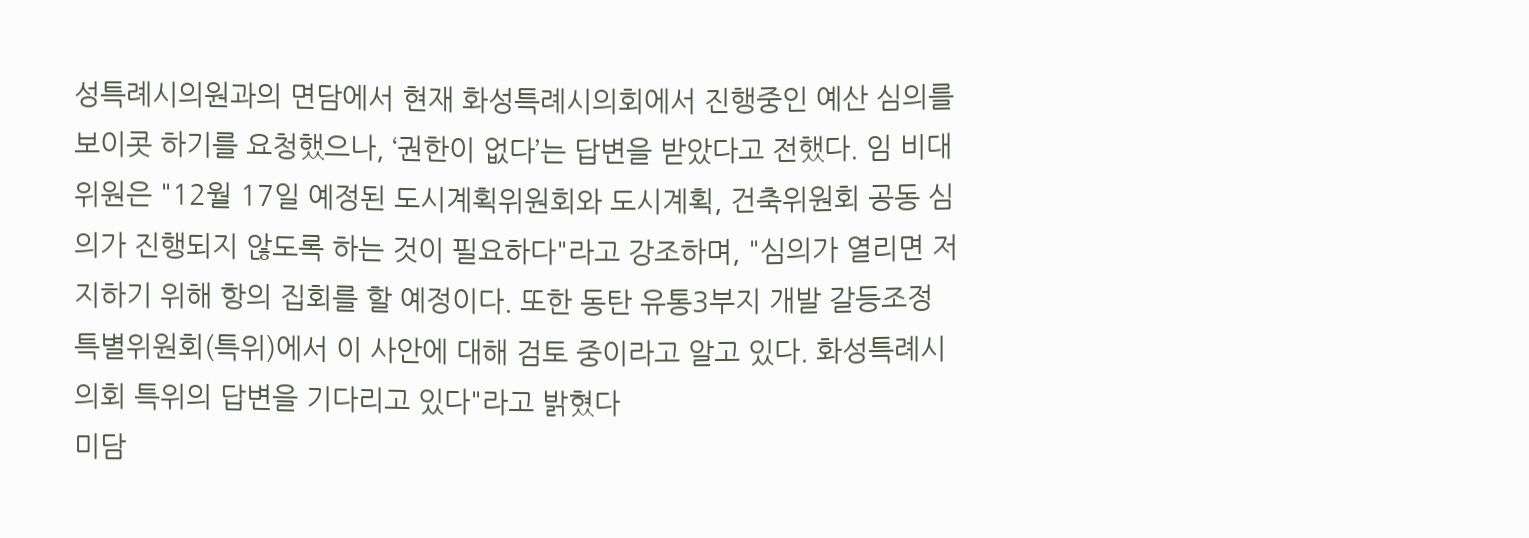성특례시의원과의 면담에서 현재 화성특례시의회에서 진행중인 예산 심의를 보이콧 하기를 요청했으나, ‘권한이 없다’는 답변을 받았다고 전했다. 임 비대위원은 "12월 17일 예정된 도시계획위원회와 도시계획, 건축위원회 공동 심의가 진행되지 않도록 하는 것이 필요하다"라고 강조하며, "심의가 열리면 저지하기 위해 항의 집회를 할 예정이다. 또한 동탄 유통3부지 개발 갈등조정 특별위원회(특위)에서 이 사안에 대해 검토 중이라고 알고 있다. 화성특례시의회 특위의 답변을 기다리고 있다"라고 밝혔다
미담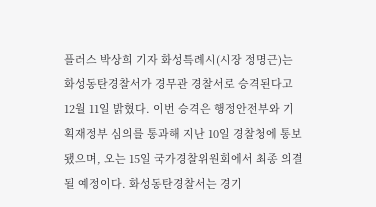플러스 박상희 기자 화성특례시(시장 정명근)는 화성동탄경찰서가 경무관 경찰서로 승격된다고 12월 11일 밝혔다. 이번 승격은 행정안전부와 기획재정부 심의를 통과해 지난 10일 경찰청에 통보됐으며, 오는 15일 국가경찰위원회에서 최종 의결될 예정이다. 화성동탄경찰서는 경기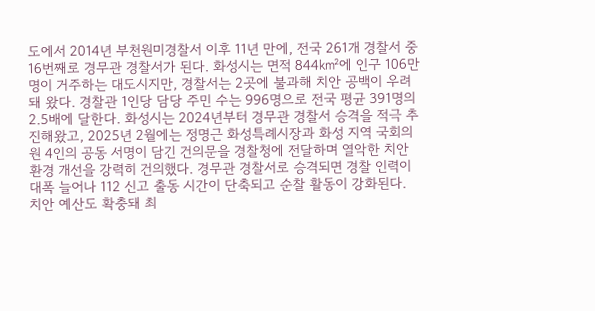도에서 2014년 부천원미경찰서 이후 11년 만에, 전국 261개 경찰서 중 16번째로 경무관 경찰서가 된다. 화성시는 면적 844㎢에 인구 106만 명이 거주하는 대도시지만, 경찰서는 2곳에 불과해 치안 공백이 우려돼 왔다. 경찰관 1인당 담당 주민 수는 996명으로 전국 평균 391명의 2.5배에 달한다. 화성시는 2024년부터 경무관 경찰서 승격을 적극 추진해왔고, 2025년 2월에는 정명근 화성특례시장과 화성 지역 국회의원 4인의 공동 서명이 담긴 건의문을 경찰청에 전달하며 열악한 치안 환경 개선을 강력히 건의했다. 경무관 경찰서로 승격되면 경찰 인력이 대폭 늘어나 112 신고 출동 시간이 단축되고 순찰 활동이 강화된다. 치안 예산도 확충돼 최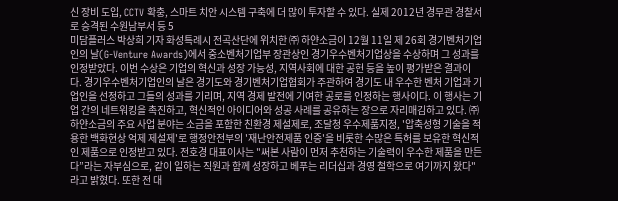신 장비 도입, CCTV 확충, 스마트 치안 시스템 구축에 더 많이 투자할 수 있다. 실제 2012년 경무관 경찰서로 승격된 수원남부서 등 5
미담플러스 박상희 기자 화성특례시 전곡산단에 위치한 ㈜ 하얀소금이 12월 11일 제 26회 경기벤처기업인의 날(G-Venture Awards)에서 중소벤처기업부 장관상인 경기우수벤처기업상을 수상하며 그 성과를 인정받았다. 이번 수상은 기업의 혁신과 성장 가능성, 지역사회에 대한 공헌 등을 높이 평가받은 결과이다. 경기우수벤처기업인의 날은 경기도와 경기벤처기업협회가 주관하여 경기도 내 우수한 벤처 기업과 기업인을 선정하고 그들의 성과를 기리며, 지역 경제 발전에 기여한 공로를 인정하는 행사이다. 이 행사는 기업 간의 네트워킹을 촉진하고, 혁신적인 아이디어와 성공 사례를 공유하는 장으로 자리매김하고 있다. ㈜ 하얀소금의 주요 사업 분야는 소금을 포함한 친환경 제설제로, 조달청 우수제품지정, '압축성형 기술을 적용한 백화현상 억제 제설제'로 행정안전부의 '재난안전제품 인증'을 비롯한 수많은 특허를 보유한 혁신적인 제품으로 인정받고 있다. 전호경 대표이사는 "써본 사람이 먼저 추천하는 기술력이 우수한 제품을 만든다”라는 자부심으로, 같이 일하는 직원과 함께 성장하고 베푸는 리더십과 경영 철학으로 여기까지 왔다"라고 밝혔다. 또한 전 대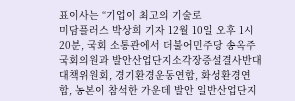표이사는 “기업이 최고의 기술로
미담플러스 박상희 기자 12월 10일 오후 1시 20분, 국회 소통관에서 더불어민주당 송옥주 국회의원과 발안산업단지소각장증설결사반대대책위원회, 경기환경운동연합, 화성환경연합, 농본이 참석한 가운데 발안 일반산업단지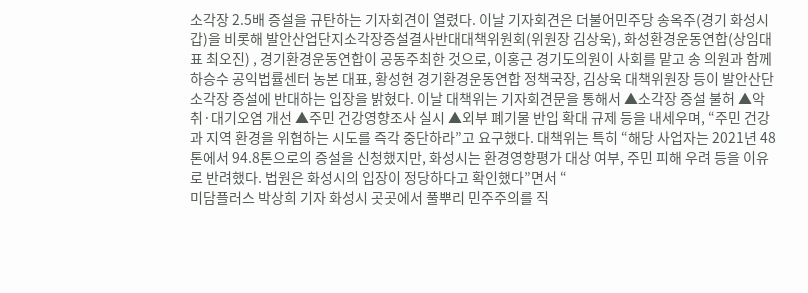소각장 2.5배 증설을 규탄하는 기자회견이 열렸다. 이날 기자회견은 더불어민주당 송옥주(경기 화성시갑)을 비롯해 발안산업단지소각장증설결사반대대책위원회(위원장 김상욱), 화성환경운동연합(상임대표 최오진) , 경기환경운동연합이 공동주최한 것으로, 이홍근 경기도의원이 사회를 맡고 송 의원과 함께 하승수 공익법률센터 농본 대표, 황성현 경기환경운동연합 정책국장, 김상욱 대책위원장 등이 발안산단 소각장 증설에 반대하는 입장을 밝혔다. 이날 대책위는 기자회견문을 통해서 ▲소각장 증설 불허 ▲악취·대기오염 개선 ▲주민 건강영향조사 실시 ▲외부 폐기물 반입 확대 규제 등을 내세우며, “주민 건강과 지역 환경을 위협하는 시도를 즉각 중단하라”고 요구했다. 대책위는 특히 “해당 사업자는 2021년 48톤에서 94.8톤으로의 증설을 신청했지만, 화성시는 환경영향평가 대상 여부, 주민 피해 우려 등을 이유로 반려했다. 법원은 화성시의 입장이 정당하다고 확인했다”면서 “
미담플러스 박상희 기자 화성시 곳곳에서 풀뿌리 민주주의를 직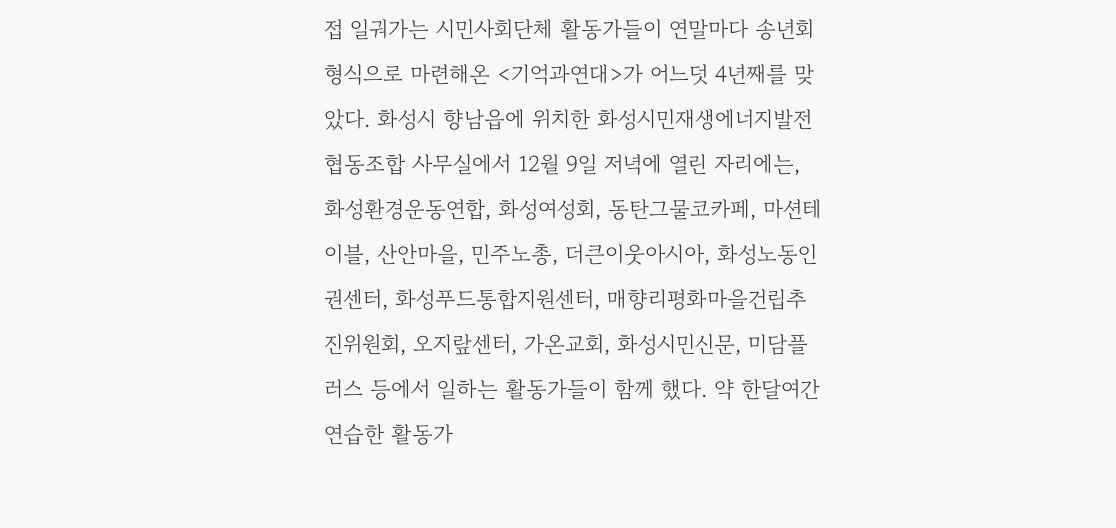접 일궈가는 시민사회단체 활동가들이 연말마다 송년회 형식으로 마련해온 <기억과연대>가 어느덧 4년째를 맞았다. 화성시 향남읍에 위치한 화성시민재생에너지발전협동조합 사무실에서 12월 9일 저녁에 열린 자리에는, 화성환경운동연합, 화성여성회, 동탄그물코카페, 마션테이블, 산안마을, 민주노총, 더큰이웃아시아, 화성노동인권센터, 화성푸드통합지원센터, 매향리평화마을건립추진위원회, 오지랖센터, 가온교회, 화성시민신문, 미담플러스 등에서 일하는 활동가들이 함께 했다. 약 한달여간 연습한 활동가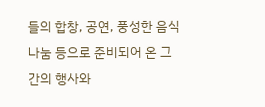들의 합창, 공연, 풍성한 음식나눔 등으로 준비되어 온 그간의 행사와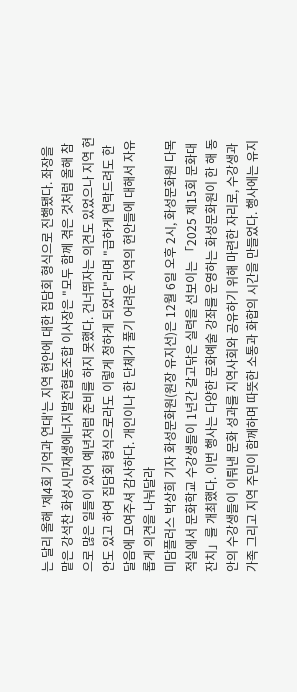는 달리 올해 '제4회 기억과 연대'는 지역 현안에 대한 집담회 형식으로 진행됐다. 좌장을 맡은 강석찬 화성시민재생에너지발전협동조합 이사장은 "모두 함께 겪은 것처럼 올해 참으로 많은 일들이 있어 예년처럼 준비를 하지 못했다. 건너뛰자는 의견도 있었으나 지역 현안도 있고 하여 집담회 형식으로라도 이렇게 청하게 되었다"라며 "급하게 연락드려도 한달음에 모여주셔 감사하다. 개인이나 한 단체가 풀기 어려운 지역의 현안들에 대해서 자유롭게 의견을 나눠달라
미담플러스 박상희 기자 화성문화원(원장 유지선)은 12월 6일 오후 2시, 화성문화원 다목적실에서 문화학교 수강생들이 1년간 갈고닦은 실력을 선보이는 「2025 제15회 문화대잔치」를 개최했다. 이번 행사는 다양한 문화예술 강좌를 운영하는 화성문화원이 한 해 동안의 수강생들이 이뤄낸 문화 성과를 지역사회와 공유하기 위해 마련한 자리로, 수강생과 가족 그리고 지역 주민이 함께하며 따뜻한 소통과 화합의 시간을 만들었다. 행사에는 유지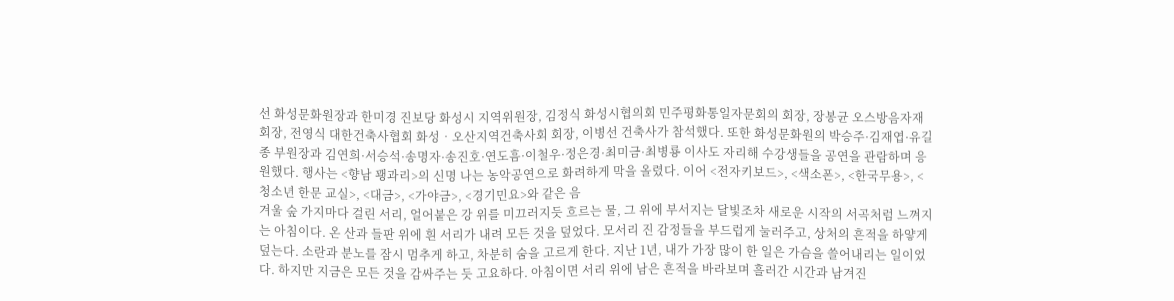선 화성문화원장과 한미경 진보당 화성시 지역위원장, 김정식 화성시협의회 민주평화통일자문회의 회장, 장봉균 오스방음자재 회장, 전영식 대한건축사협회 화성‧오산지역건축사회 회장, 이병선 건축사가 참석했다. 또한 화성문화원의 박승주·김재엽·유길종 부원장과 김연희·서승석·송명자·송진호·연도흠·이철우·정은경·최미금·최병룡 이사도 자리해 수강생들을 공연을 관람하며 응원했다. 행사는 <향남 꽹과리>의 신명 나는 농악공연으로 화려하게 막을 올렸다. 이어 <전자키보드>, <색소폰>, <한국무용>, <청소년 한문 교실>, <대금>, <가야금>, <경기민요>와 같은 음
겨울 숲 가지마다 걸린 서리, 얼어붙은 강 위를 미끄러지듯 흐르는 물, 그 위에 부서지는 달빛조차 새로운 시작의 서곡처럼 느껴지는 아침이다. 온 산과 들판 위에 흰 서리가 내려 모든 것을 덮었다. 모서리 진 감정들을 부드럽게 눌러주고, 상처의 흔적을 하얗게 덮는다. 소란과 분노를 잠시 멈추게 하고, 차분히 숨을 고르게 한다. 지난 1년, 내가 가장 많이 한 일은 가슴을 쓸어내리는 일이었다. 하지만 지금은 모든 것을 감싸주는 듯 고요하다. 아침이면 서리 위에 남은 흔적을 바라보며 흘러간 시간과 남겨진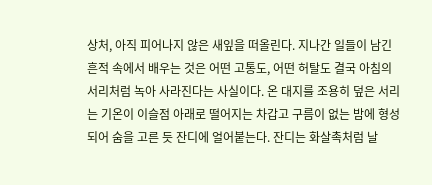상처, 아직 피어나지 않은 새잎을 떠올린다. 지나간 일들이 남긴 흔적 속에서 배우는 것은 어떤 고통도, 어떤 허탈도 결국 아침의 서리처럼 녹아 사라진다는 사실이다. 온 대지를 조용히 덮은 서리는 기온이 이슬점 아래로 떨어지는 차갑고 구름이 없는 밤에 형성되어 숨을 고른 듯 잔디에 얼어붙는다. 잔디는 화살촉처럼 날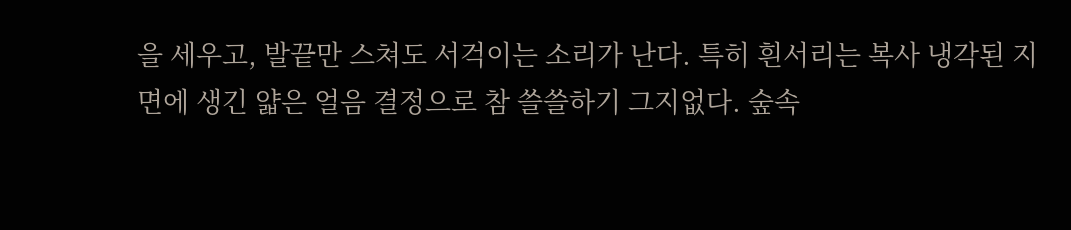을 세우고, 발끝만 스쳐도 서걱이는 소리가 난다. 특히 흰서리는 복사 냉각된 지면에 생긴 얇은 얼음 결정으로 참 쓸쓸하기 그지없다. 숲속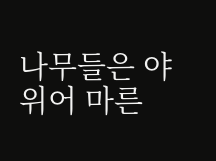나무들은 야위어 마른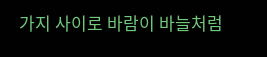가지 사이로 바람이 바늘처럼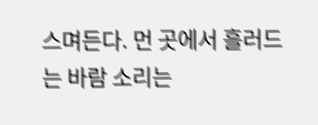스며든다. 먼 곳에서 흘러드는 바람 소리는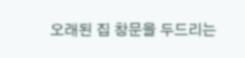오래된 집 창문을 두드리는